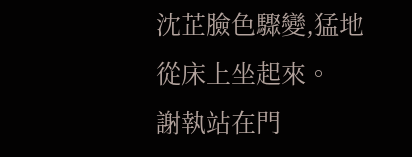沈芷臉色驟變,猛地從床上坐起來。
謝執站在門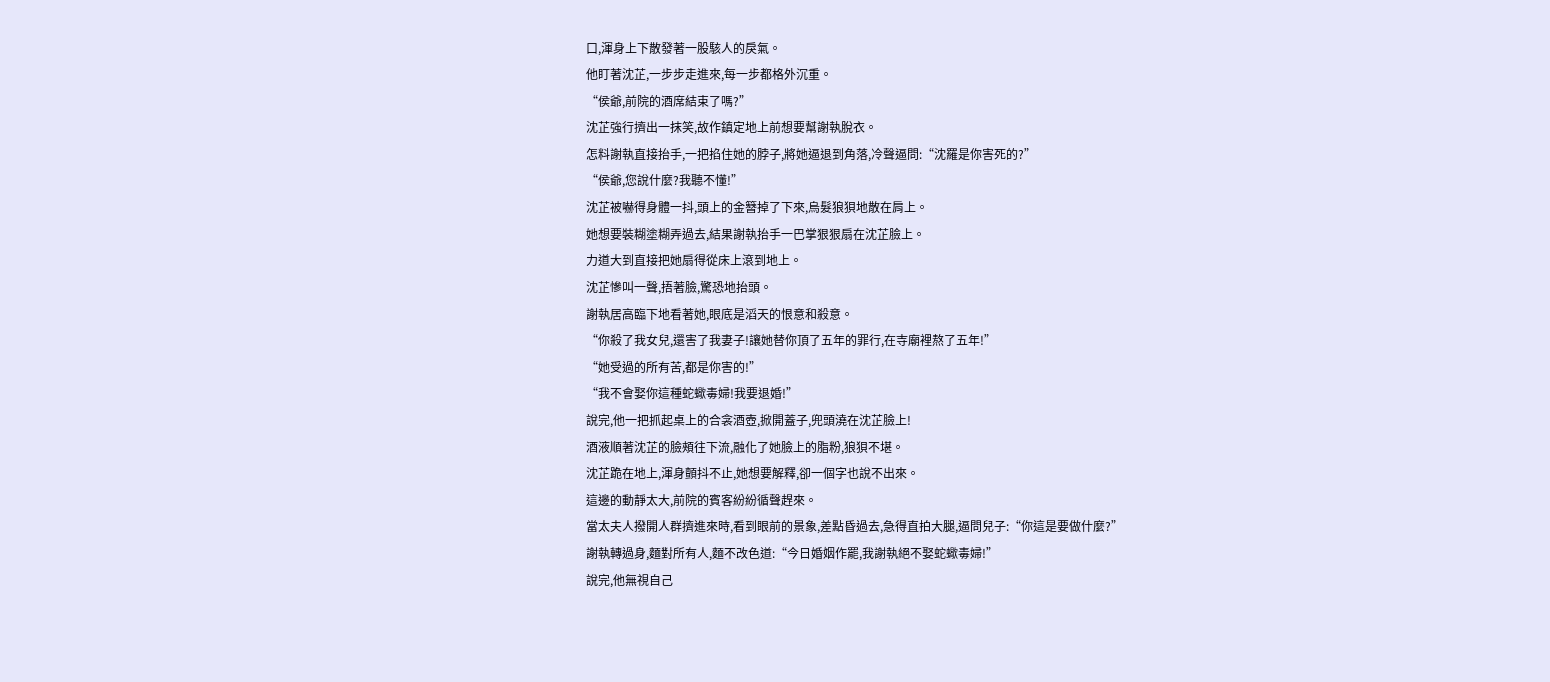口,渾身上下散發著一股駭人的戾氣。
他盯著沈芷,一步步走進來,每一步都格外沉重。
“侯爺,前院的酒席結束了嗎?”
沈芷強行擠出一抹笑,故作鎮定地上前想要幫謝執脫衣。
怎料謝執直接抬手,一把掐住她的脖子,將她逼退到角落,冷聲逼問:“沈羅是你害死的?”
“侯爺,您說什麼?我聽不懂!”
沈芷被嚇得身體一抖,頭上的金簪掉了下來,烏髮狼狽地散在肩上。
她想要裝糊塗糊弄過去,結果謝執抬手一巴掌狠狠扇在沈芷臉上。
力道大到直接把她扇得從床上滾到地上。
沈芷慘叫一聲,捂著臉,驚恐地抬頭。
謝執居高臨下地看著她,眼底是滔天的恨意和殺意。
“你殺了我女兒,還害了我妻子!讓她替你頂了五年的罪行,在寺廟裡熬了五年!”
“她受過的所有苦,都是你害的!”
“我不會娶你這種蛇蠍毒婦!我要退婚!”
說完,他一把抓起桌上的合衾酒壺,掀開蓋子,兜頭澆在沈芷臉上!
酒液順著沈芷的臉頰往下流,融化了她臉上的脂粉,狼狽不堪。
沈芷跪在地上,渾身顫抖不止,她想要解釋,卻一個字也說不出來。
這邊的動靜太大,前院的賓客紛紛循聲趕來。
當太夫人撥開人群擠進來時,看到眼前的景象,差點昏過去,急得直拍大腿,逼問兒子:“你這是要做什麼?”
謝執轉過身,麵對所有人,麵不改色道:“今日婚姻作罷,我謝執絕不娶蛇蠍毒婦!”
說完,他無視自己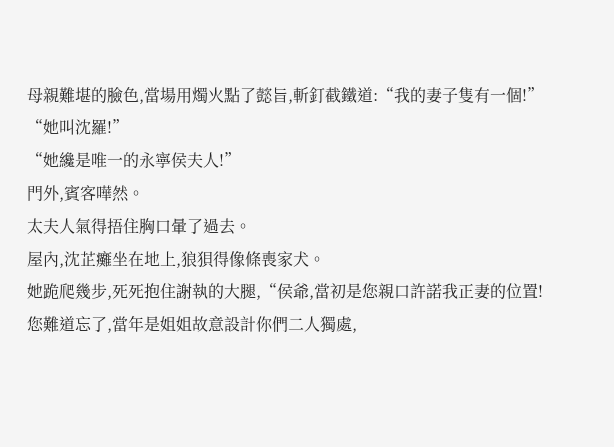母親難堪的臉色,當場用燭火點了懿旨,斬釘截鐵道:“我的妻子隻有一個!”
“她叫沈羅!”
“她纔是唯一的永寧侯夫人!”
門外,賓客嘩然。
太夫人氣得捂住胸口暈了過去。
屋內,沈芷癱坐在地上,狼狽得像條喪家犬。
她跪爬幾步,死死抱住謝執的大腿,“侯爺,當初是您親口許諾我正妻的位置!您難道忘了,當年是姐姐故意設計你們二人獨處,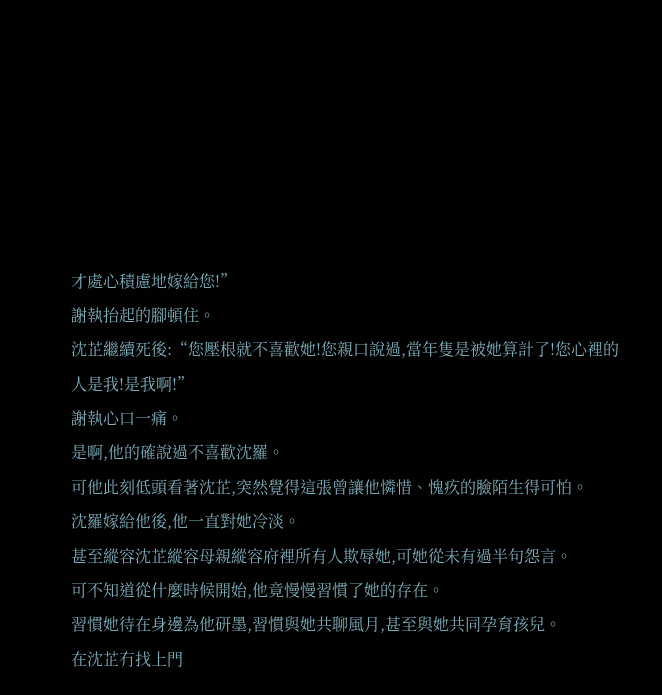才處心積慮地嫁給您!”
謝執抬起的腳頓住。
沈芷繼續死後:“您壓根就不喜歡她!您親口說過,當年隻是被她算計了!您心裡的人是我!是我啊!”
謝執心口一痛。
是啊,他的確說過不喜歡沈羅。
可他此刻低頭看著沈芷,突然覺得這張曾讓他憐惜、愧疚的臉陌生得可怕。
沈羅嫁給他後,他一直對她冷淡。
甚至縱容沈芷縱容母親縱容府裡所有人欺辱她,可她從未有過半句怨言。
可不知道從什麼時候開始,他竟慢慢習慣了她的存在。
習慣她待在身邊為他研墨,習慣與她共聊風月,甚至與她共同孕育孩兒。
在沈芷冇找上門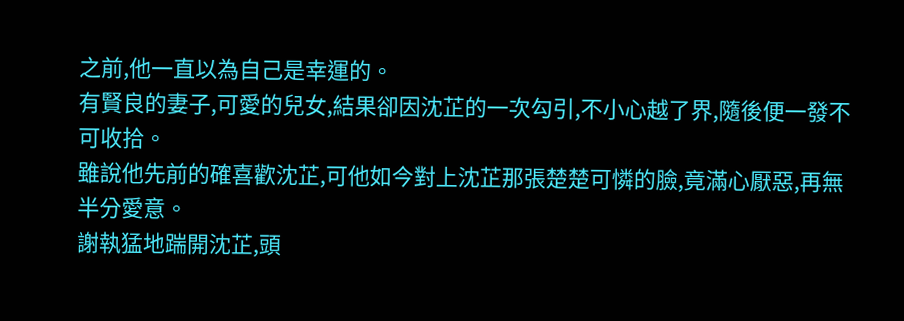之前,他一直以為自己是幸運的。
有賢良的妻子,可愛的兒女,結果卻因沈芷的一次勾引,不小心越了界,隨後便一發不可收拾。
雖說他先前的確喜歡沈芷,可他如今對上沈芷那張楚楚可憐的臉,竟滿心厭惡,再無半分愛意。
謝執猛地踹開沈芷,頭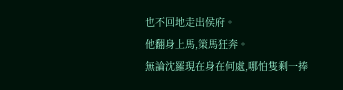也不回地走出侯府。
他翻身上馬,策馬狂奔。
無論沈羅現在身在何處,哪怕隻剩一捧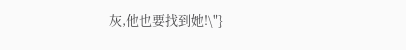灰,他也要找到她!\"}